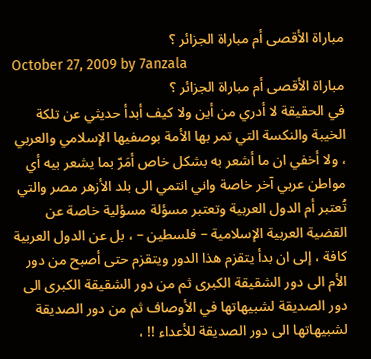مباراة الأقصى أم مباراة الجزائر ؟
October 27, 2009 by 7anzala
مباراة الأقصى أم مباراة الجزائر ؟
في الحقيقة لا أدري من أين ولا كيف أبدأ حديثي عن تلكة الخيبة والنكسة التي تمر بها الأمة بوصفيها الإسلامي والعربي ، ولا أخفي ان ما أشعر به بشكل خاص أمَرّ بما يشعر بيه أي مواطن عربي آخر خاصة واني انتمي الى بلد الأزهر مصر والتي تُعتبر أم الدول العربية وتعتبر مسؤلة مسؤلية خاصة عن القضية العربية الإسلامية – فلسطين – ، بل عن الدول العربية كافة ، إلى ان بدأ يتقزم هذا الدور ويتقزم حتى أصبح من دور الأم الى دور الشقيقة الكبرى ثم من دور الشقيقة الكبرى الى دور الصديقة لشبيهاتها في الأوصاف ثم من دور الصديقة لشبيهاتها الى دور الصديقة للأعداء !! ،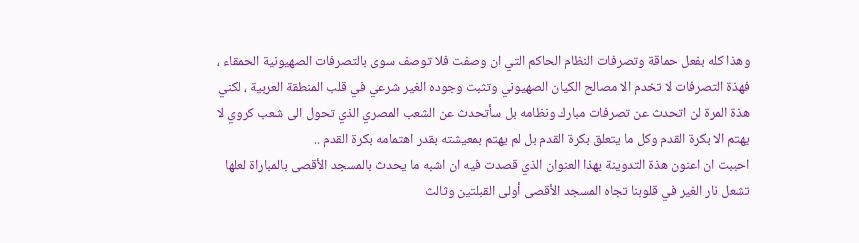وهذا كله بفعل حماقة وتصرفات النظام الحاكم التي ان وصفت فلا توصف سوى بالتصرفات الصهيونية الحمقاء ، فهذة التصرفات لا تخدم الا مصالح الكيان الصهيوني وتثبت وجوده الغير شرعي في قلب المنطقة العربية ، لكني هذة المرة لن اتحدث عن تصرفات مبارك ونظامه بل سأتحدث عن الشعب المصري الذي تحول الى شعب كروي لا يهتم الا بكرة القدم وكل ما يتعلق بكرة القدم بل لم يهتم بمعيشته بقدر اهتمامه بكرة القدم ..
احببت ان اعنون هذة التدوينة بهذا العنوان الذي قصدت فيه ان اشبه ما يحدث بالمسجد الأقصى بالمباراة لعلها تشعل نار الغير في قلوبنا تجاه المسجد الأقصى أولى القبلتين وثالث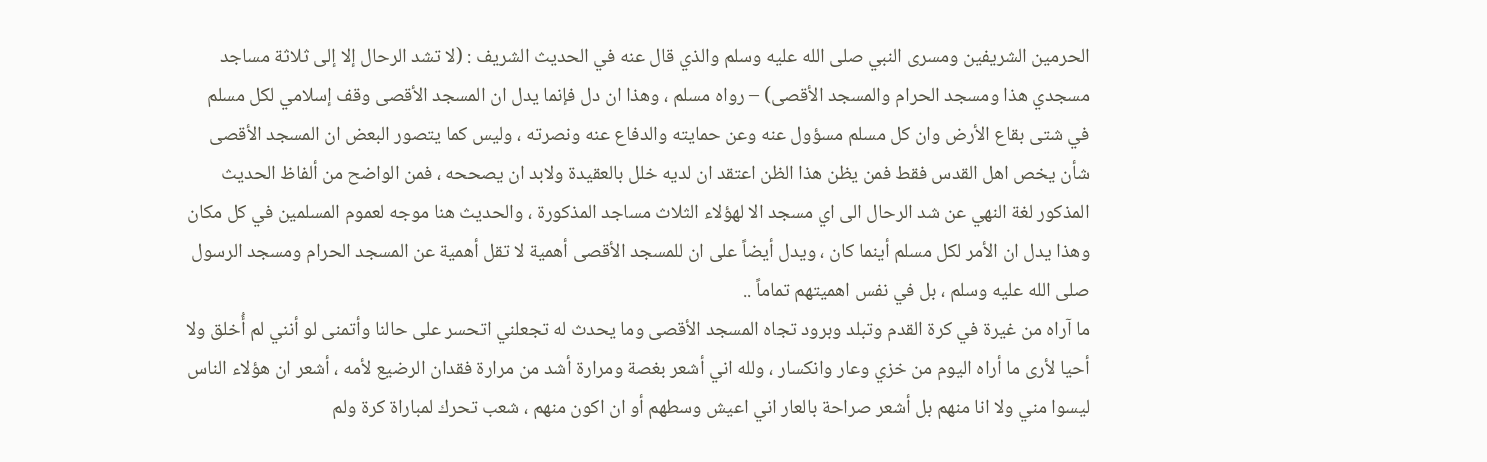الحرمين الشريفين ومسرى النبي صلى الله عليه وسلم والذي قال عنه في الحديث الشريف : (لا تشد الرحال إلا إلى ثلاثة مساجد مسجدي هذا ومسجد الحرام والمسجد الأقصى) – رواه مسلم ، وهذا ان دل فإنما يدل ان المسجد الأقصى وقف إسلامي لكل مسلم في شتى بقاع الأرض وان كل مسلم مسؤول عنه وعن حمايته والدفاع عنه ونصرته ، وليس كما يتصور البعض ان المسجد الأقصى شأن يخص اهل القدس فقط فمن يظن هذا الظن اعتقد ان لديه خلل بالعقيدة ولابد ان يصححه ، فمن الواضح من ألفاظ الحديث المذكور لغة النهي عن شد الرحال الى اي مسجد الا لهؤلاء الثلاث مساجد المذكورة ، والحديث هنا موجه لعموم المسلمين في كل مكان وهذا يدل ان الأمر لكل مسلم أينما كان ، ويدل أيضاً على ان للمسجد الأقصى أهمية لا تقل أهمية عن المسجد الحرام ومسجد الرسول صلى الله عليه وسلم ، بل في نفس اهميتهم تماماً ..
ما آراه من غيرة في كرة القدم وتبلد وبرود تجاه المسجد الأقصى وما يحدث له تجعلني اتحسر على حالنا وأتمنى لو أنني لم أُخلق ولا أحيا لأرى ما أراه اليوم من خزي وعار وانكسار ، ولله اني أشعر بغصة ومرارة أشد من مرارة فقدان الرضيع لأمه ، أشعر ان هؤلاء الناس ليسوا مني ولا انا منهم بل أشعر صراحة بالعار اني اعيش وسطهم أو ان اكون منهم ، شعب تحرك لمباراة كرة ولم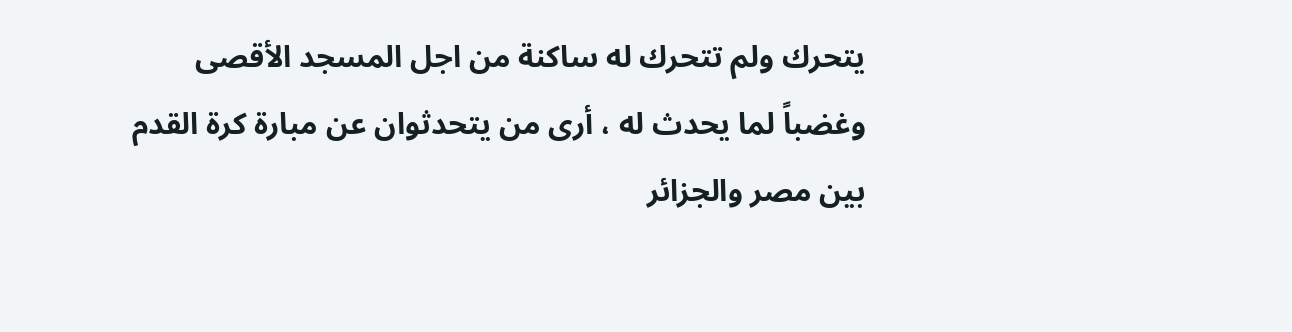يتحرك ولم تتحرك له ساكنة من اجل المسجد الأقصى وغضباً لما يحدث له ، أرى من يتحدثوان عن مبارة كرة القدم بين مصر والجزائر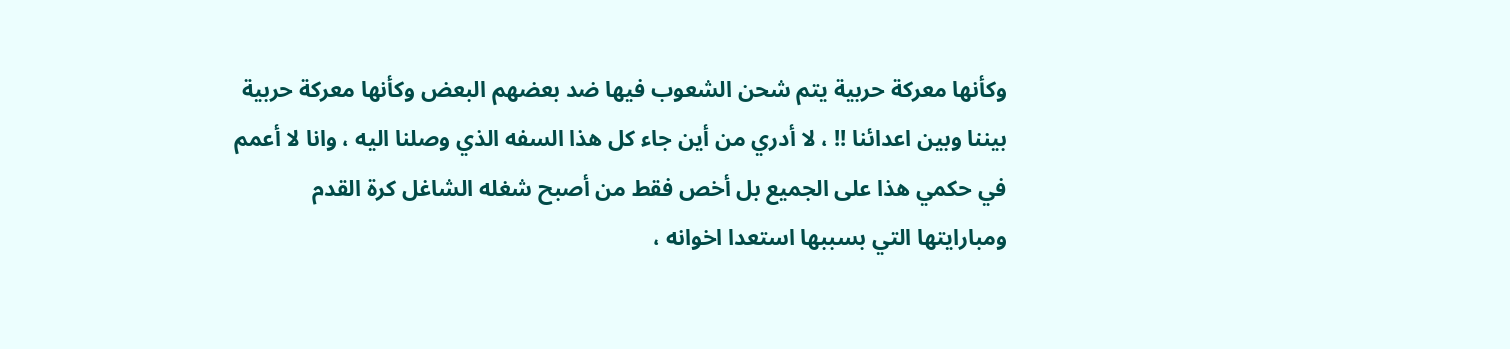وكأنها معركة حربية يتم شحن الشعوب فيها ضد بعضهم البعض وكأنها معركة حربية بيننا وبين اعدائنا !! ، لا أدري من أين جاء كل هذا السفه الذي وصلنا اليه ، وانا لا أعمم في حكمي هذا على الجميع بل أخص فقط من أصبح شغله الشاغل كرة القدم ومبارايتها التي بسببها استعدا اخوانه ،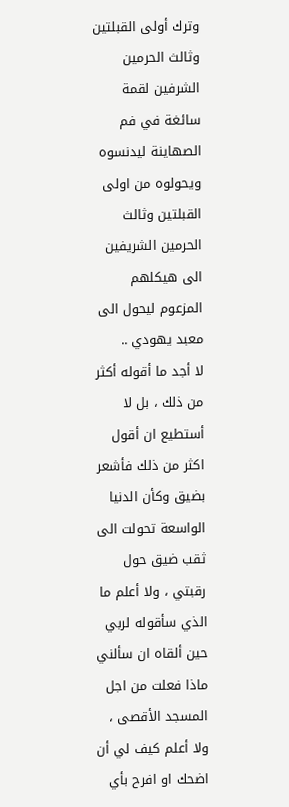وترك أولى القبلتين وثالث الحرمين الشرفين لقمة سائغة في فم الصهاينة ليدنسوه ويحولوه من اولى القبلتين وثالث الحرمين الشريفين الى هيكلهم المزعوم ليحول الى معبد يهودي ..
لا أجد ما أقوله أكثر من ذلك ، بل لا أستطيع ان أقول اكثر من ذلك فأشعر بضيق وكأن الدنيا الواسعة تحولت الى ثقب ضيق حول رقبتي ، ولا أعلم ما الذي سأقوله لربي حين ألقاه ان سألني ماذا فعلت من اجل المسجد الأقصى ، ولا أعلم كيف لي أن اضحك او افرح بأي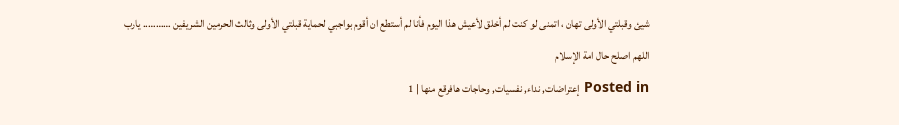شيئ وقبلتي الأولى تهان ، اتمنى لو كنت لم أخلق لأعيش هذا اليوم فأنا لم أستطع ان أقوم بواجبي لحماية قبلتي الأولى وثالث الحرمين الشريفين ……….. يارب
اللهم اصلح حال امة الإسلام
Posted in إعتراضات, نداء, نفسيات, وحاجات هافرقع منها | 1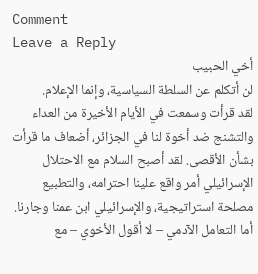Comment
Leave a Reply
أخي الحبيب
لن أتكلم عن السلطة السياسية، وإنما الإعلام.
لقد قرأت وسمعت في الأيام الأخيرة من العداء والتشنج ضد أخوة لنا في الجزائر، أضعاف ما قرأت بشأن الأقصى. لقد أصبح السلام مع الاحتلال الإسرائيلي أمر واقع علينا احترامه، والتطبيع مصلحة استراتيجية، والإسرائيلي ابن عمنا وجارنا.
أما التعامل الآدمي – لا أقول الأخوي – مع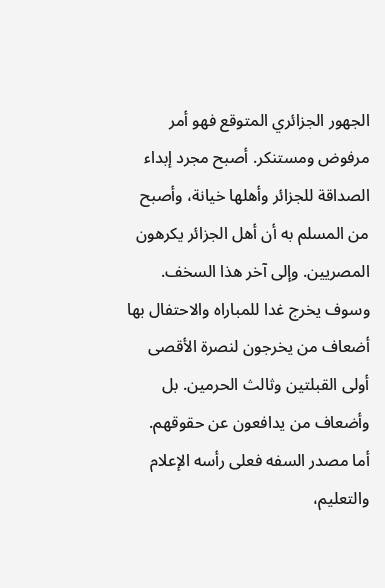الجهور الجزائري المتوقع فهو أمر مرفوض ومستنكر. أصبح مجرد إبداء الصداقة للجزائر وأهلها خيانة، وأصبح من المسلم به أن أهل الجزائر يكرهون المصريين. وإلى آخر هذا السخف. وسوف يخرج غدا للمباراه والاحتفال بها أضعاف من يخرجون لنصرة الأقصى أولى القبلتين وثالث الحرمين. بل وأضعاف من يدافعون عن حقوقهم.
أما مصدر السفه فعلى رأسه الإعلام والتعليم،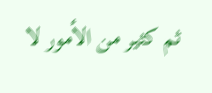ثم كثير من الأمور لا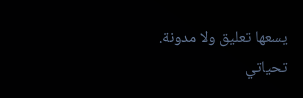يسعها تعليق ولا مدونة.
تحياتي